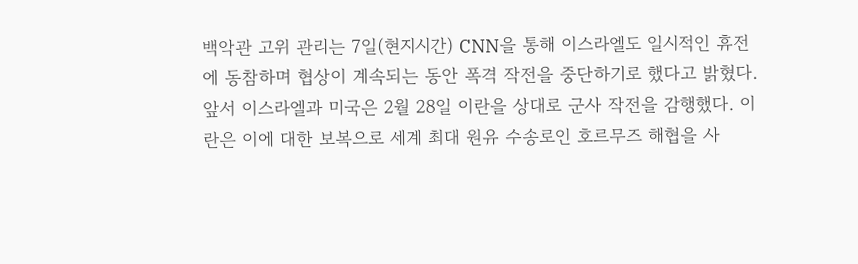백악관 고위 관리는 7일(현지시간) CNN을 통해 이스라엘도 일시적인 휴전에 동참하며 협상이 계속되는 동안 폭격 작전을 중단하기로 했다고 밝혔다.앞서 이스라엘과 미국은 2월 28일 이란을 상대로 군사 작전을 감행했다. 이란은 이에 대한 보복으로 세계 최대 원유 수송로인 호르무즈 해협을 사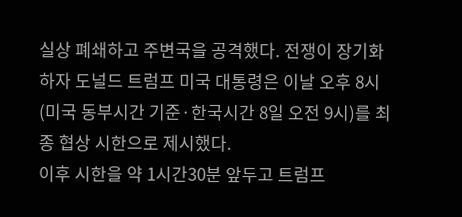실상 폐쇄하고 주변국을 공격했다. 전쟁이 장기화하자 도널드 트럼프 미국 대통령은 이날 오후 8시(미국 동부시간 기준·한국시간 8일 오전 9시)를 최종 협상 시한으로 제시했다.
이후 시한을 약 1시간30분 앞두고 트럼프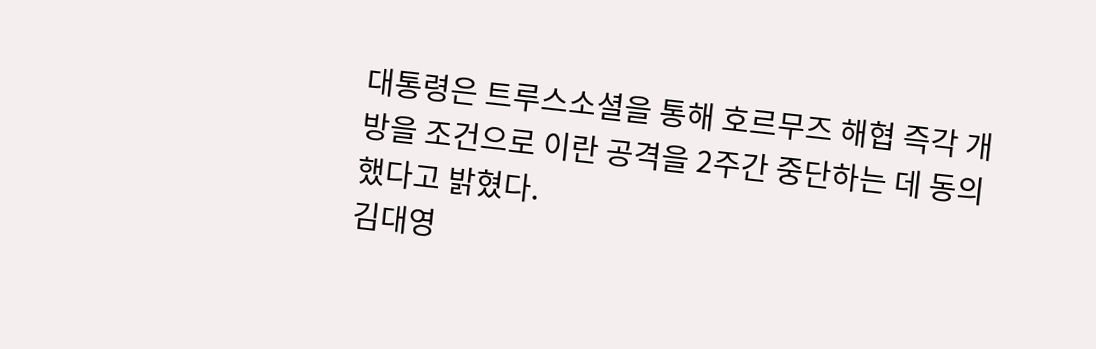대통령은 트루스소셜을 통해 호르무즈 해협 즉각 개방을 조건으로 이란 공격을 2주간 중단하는 데 동의했다고 밝혔다.
김대영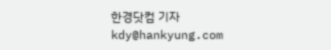한경닷컴 기자 kdy@hankyung.com